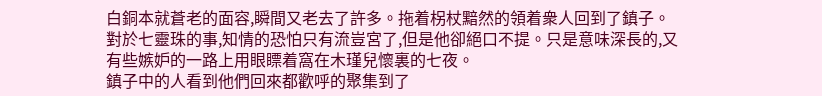白銅本就蒼老的面容,瞬間又老去了許多。拖着柺杖黯然的領着衆人回到了鎮子。
對於七靈珠的事,知情的恐怕只有流豈宮了,但是他卻絕口不提。只是意味深長的,又有些嫉妒的一路上用眼瞟着窩在木瑾兒懷裏的七夜。
鎮子中的人看到他們回來都歡呼的聚集到了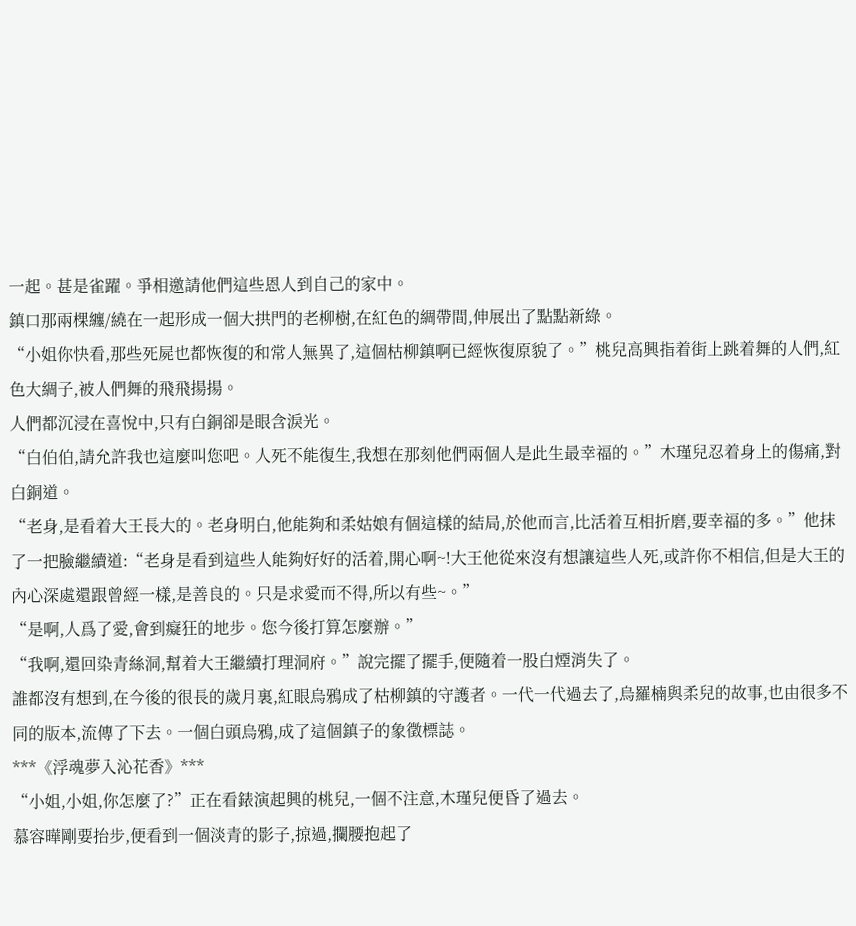一起。甚是雀躍。爭相邀請他們這些恩人到自己的家中。
鎮口那兩棵纏/繞在一起形成一個大拱門的老柳樹,在紅色的綢帶間,伸展出了點點新綠。
“小姐你快看,那些死屍也都恢復的和常人無異了,這個枯柳鎮啊已經恢復原貌了。”桃兒高興指着街上跳着舞的人們,紅色大綢子,被人們舞的飛飛揚揚。
人們都沉浸在喜悅中,只有白銅卻是眼含淚光。
“白伯伯,請允許我也這麼叫您吧。人死不能復生,我想在那刻他們兩個人是此生最幸福的。”木瑾兒忍着身上的傷痛,對白銅道。
“老身,是看着大王長大的。老身明白,他能夠和柔姑娘有個這樣的結局,於他而言,比活着互相折磨,要幸福的多。”他抹了一把臉繼續道:“老身是看到這些人能夠好好的活着,開心啊~!大王他從來沒有想讓這些人死,或許你不相信,但是大王的內心深處還跟曾經一樣,是善良的。只是求愛而不得,所以有些~。”
“是啊,人爲了愛,會到癡狂的地步。您今後打算怎麼辦。”
“我啊,還回染青絲洞,幫着大王繼續打理洞府。”說完擺了擺手,便隨着一股白煙消失了。
誰都沒有想到,在今後的很長的歲月裏,紅眼烏鴉成了枯柳鎮的守護者。一代一代過去了,烏羅楠與柔兒的故事,也由很多不同的版本,流傳了下去。一個白頭烏鴉,成了這個鎮子的象徵標誌。
***《浮魂夢入沁花香》***
“小姐,小姐,你怎麼了?”正在看錶演起興的桃兒,一個不注意,木瑾兒便昏了過去。
慕容曄剛要抬步,便看到一個淡青的影子,掠過,攔腰抱起了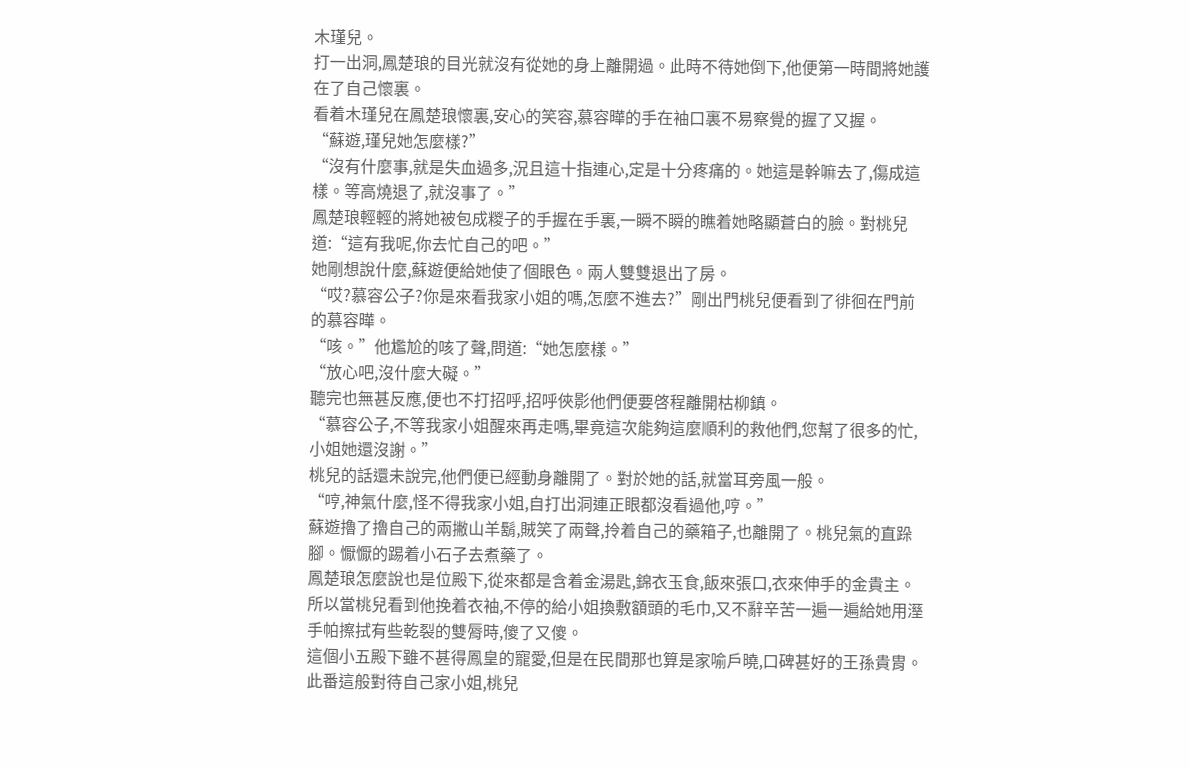木瑾兒。
打一出洞,鳳楚琅的目光就沒有從她的身上離開過。此時不待她倒下,他便第一時間將她護在了自己懷裏。
看着木瑾兒在鳳楚琅懷裏,安心的笑容,慕容曄的手在袖口裏不易察覺的握了又握。
“蘇遊,瑾兒她怎麼樣?”
“沒有什麼事,就是失血過多,況且這十指連心,定是十分疼痛的。她這是幹嘛去了,傷成這樣。等高燒退了,就沒事了。”
鳳楚琅輕輕的將她被包成糉子的手握在手裏,一瞬不瞬的瞧着她略顯蒼白的臉。對桃兒道:“這有我呢,你去忙自己的吧。”
她剛想說什麼,蘇遊便給她使了個眼色。兩人雙雙退出了房。
“哎?慕容公子?你是來看我家小姐的嗎,怎麼不進去?”剛出門桃兒便看到了徘徊在門前的慕容曄。
“咳。”他尷尬的咳了聲,問道:“她怎麼樣。”
“放心吧,沒什麼大礙。”
聽完也無甚反應,便也不打招呼,招呼俠影他們便要啓程離開枯柳鎮。
“慕容公子,不等我家小姐醒來再走嗎,畢竟這次能夠這麼順利的救他們,您幫了很多的忙,小姐她還沒謝。”
桃兒的話還未說完,他們便已經動身離開了。對於她的話,就當耳旁風一般。
“哼,神氣什麼,怪不得我家小姐,自打出洞連正眼都沒看過他,哼。”
蘇遊擼了擼自己的兩撇山羊鬍,賊笑了兩聲,拎着自己的藥箱子,也離開了。桃兒氣的直跺腳。懨懨的踢着小石子去煮藥了。
鳳楚琅怎麼說也是位殿下,從來都是含着金湯匙,錦衣玉食,飯來張口,衣來伸手的金貴主。
所以當桃兒看到他挽着衣袖,不停的給小姐換敷額頭的毛巾,又不辭辛苦一遍一遍給她用溼手帕擦拭有些乾裂的雙脣時,傻了又傻。
這個小五殿下雖不甚得鳳皇的寵愛,但是在民間那也算是家喻戶曉,口碑甚好的王孫貴胄。此番這般對待自己家小姐,桃兒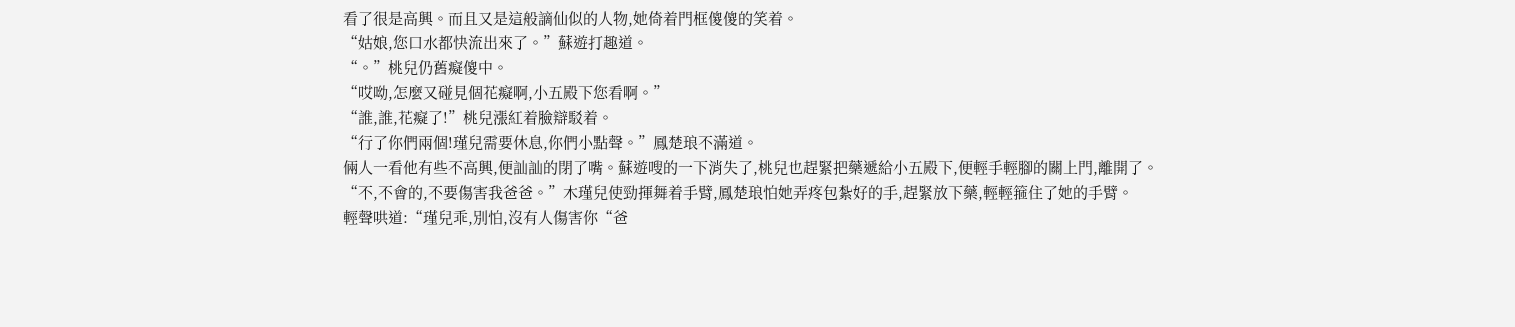看了很是高興。而且又是這般謫仙似的人物,她倚着門框傻傻的笑着。
“姑娘,您口水都快流出來了。”蘇遊打趣道。
“。”桃兒仍舊癡傻中。
“哎呦,怎麼又碰見個花癡啊,小五殿下您看啊。”
“誰,誰,花癡了!”桃兒漲紅着臉辯駁着。
“行了你們兩個!瑾兒需要休息,你們小點聲。”鳳楚琅不滿道。
倆人一看他有些不高興,便訕訕的閉了嘴。蘇遊嗖的一下消失了,桃兒也趕緊把藥遞給小五殿下,便輕手輕腳的關上門,離開了。
“不,不會的,不要傷害我爸爸。”木瑾兒使勁揮舞着手臂,鳳楚琅怕她弄疼包紮好的手,趕緊放下藥,輕輕箍住了她的手臂。
輕聲哄道:“瑾兒乖,別怕,沒有人傷害你“爸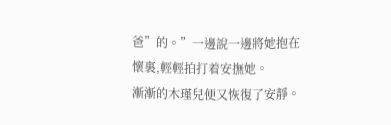爸”的。”一邊說一邊將她抱在懷裏,輕輕拍打着安撫她。
漸漸的木瑾兒便又恢復了安靜。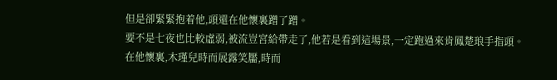但是卻緊緊抱着他,頭還在他懷裏蹭了蹭。
要不是七夜也比較虛弱,被流豈宮給帶走了,他若是看到這場景,一定跑過來肯鳳楚琅手指頭。
在他懷裏,木瑾兒時而展露笑靨,時而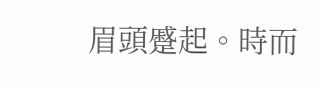眉頭蹙起。時而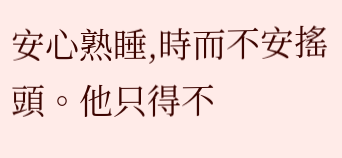安心熟睡,時而不安搖頭。他只得不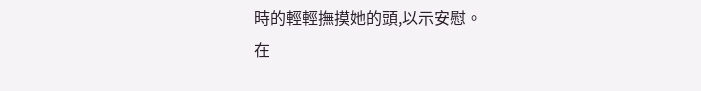時的輕輕撫摸她的頭,以示安慰。
在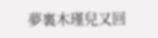夢裏木瑾兒又回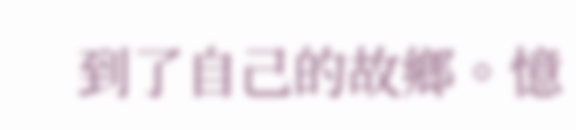到了自己的故鄉。憶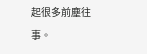起很多前塵往事。